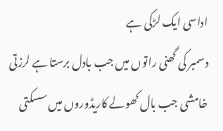اداسی ایک لڑکی ہے
دسمبر کی گھنی راتوں میں جب بادل برستا ہے لرزتی خامشی جب بال کھولے کاریڈوروں میں سسکتی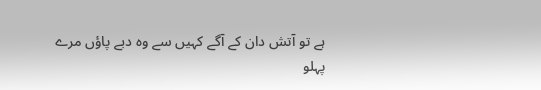ہے تو آتش دان کے آگے کہیں سے وہ دبے پاؤں مرے پہلو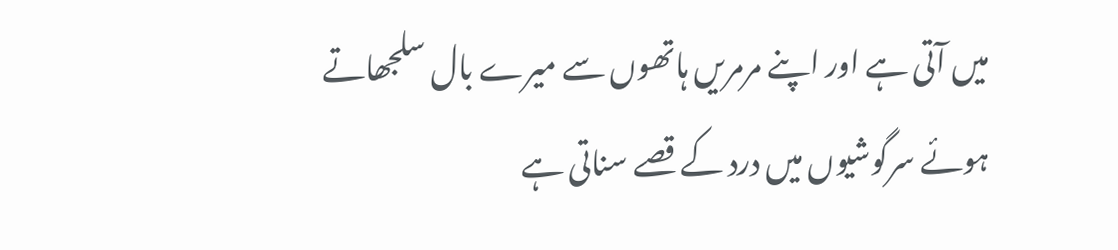میں آتی ہے اور اپنے مرمریں ہاتھوں سے میرے بال سلجھاتے ہوئے سرگوشیوں میں درد کے قصے سناتی ہے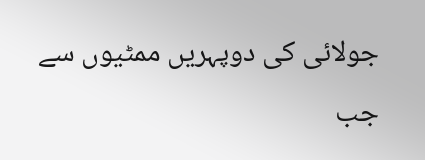جولائی کی دوپہریں ممٹیوں سے جب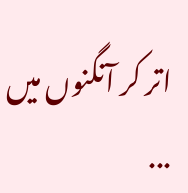اتر کر آنگنوں میں ...